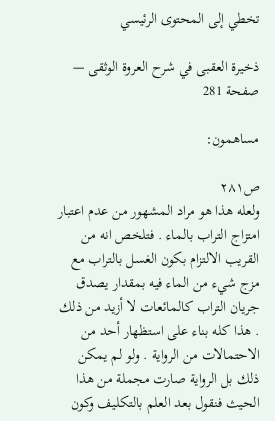تخطي إلى المحتوى الرئيسي

ذخيرة العقبى في شرح العروة الوثقى — صفحة 281

مساهمون:

ص٢٨١
ولعله هذا هو مراد المشهور من عدم اعتبار امتزاج التراب بالماء . فتلخص انه من القريب الالتزام بكون الغسل بالتراب مع مزج شيء من الماء فيه بمقدار يصدق جريان التراب كالمائعات لا أزيد من ذلك . هذا كله بناء على استظهار أحد من الاحتمالات من الرواية . ولو لم يمكن ذلك بل الرواية صارت مجملة من هذا الحيث فنقول بعد العلم بالتكليف وكون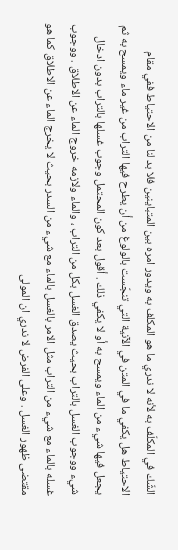الشّك في المكلّف به لأنه لا ندري ما هو المكلف به ويدور امره بين المتباينين فلا بد لنا من الاحتياط ففي مقام الاحتياط هل يكفي ما في المتن في الآنية التي تنجّست بالولوغ من أن يطرح فيها التراب من غير ماء ويمسح به ثم يجعل فيها شيء من الماء ويمسح به أو لا يكفي ذلك . أقول بعد كون المحتمل وجوب غسلها بالتراب بدون ادخال شيء ووجوب الغسل بالتراب بحيث يصدق الغسل بكل من التراب ، والماء ولازمه خروج الماء عن الاطلاق . ووجوب غسله بالماء مع شيء من التراب مثل الامر بالغسل بالماء مع شيء من السدر بحيث لا يخرج الماء عن الاطلاق كما هو مقتضى ظهور الغسل . وعلى الفرض لا ندري ان المولى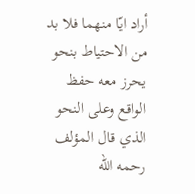أراد ايّا منهما فلا بد من الاحتياط بنحو يحرز معه حفظ الواقع وعلى النحو الذي قال المؤلف رحمه اللّه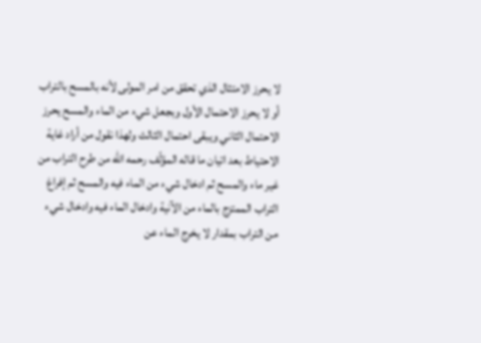لا يحرز الامتثال الذي تحقق من امر المولى لأنه بالمسح بالتراب أو لا يحرز الاحتمال الأول وبجعل شيء من الماء والمسح يحرز الاحتمال الثاني ويبقى احتمال الثالث ولهذا نقول من أراد غاية الاحتياط بعد اتيان ما قاله المؤلّف رحمه اللّه من طرح التراب من غير ماء والمسح ثم ادخال شيء من الماء فيه والمسح ثم إفراغ التراب الممتزج بالماء من الآنية وادخال الماء فيه وادخال شيء من التراب بمقدار لا يخرج الماء عن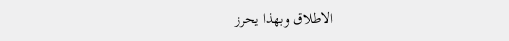الاطلاق وبهذا يحرز